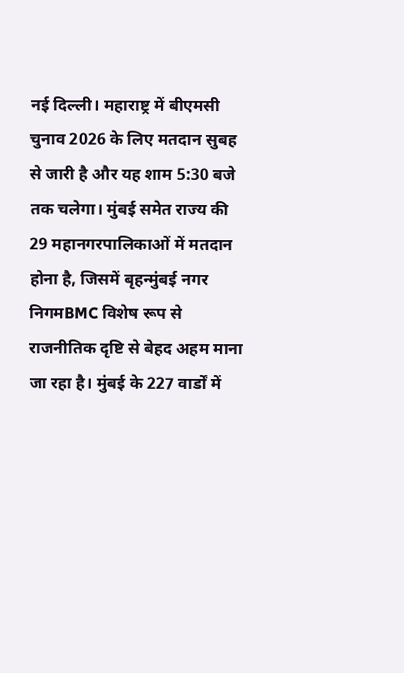नई दिल्ली। महाराष्ट्र में बीएमसी चुनाव 2026 के लिए मतदान सुबह से जारी है और यह शाम 5:30 बजे तक चलेगा। मुंबई समेत राज्य की 29 महानगरपालिकाओं में मतदान होना है, जिसमें बृहन्मुंबई नगर निगमBMC विशेष रूप से राजनीतिक दृष्टि से बेहद अहम माना जा रहा है। मुंबई के 227 वार्डों में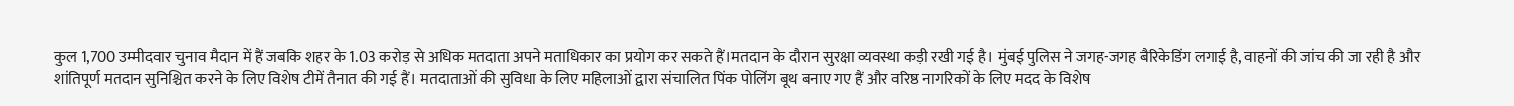कुल 1,700 उम्मीदवार चुनाव मैदान में हैं जबकि शहर के 1.03 करोड़ से अधिक मतदाता अपने मताधिकार का प्रयोग कर सकते हैं।मतदान के दौरान सुरक्षा व्यवस्था कड़ी रखी गई है। मुंबई पुलिस ने जगह-जगह बैरिकेडिंग लगाई है, वाहनों की जांच की जा रही है और शांतिपूर्ण मतदान सुनिश्चित करने के लिए विशेष टीमें तैनात की गई हैं। मतदाताओं की सुविधा के लिए महिलाओं द्वारा संचालित पिंक पोलिंग बूथ बनाए गए हैं और वरिष्ठ नागरिकों के लिए मदद के विशेष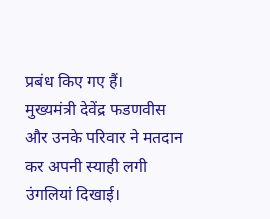प्रबंध किए गए हैं।
मुख्यमंत्री देवेंद्र फडणवीस और उनके परिवार ने मतदान कर अपनी स्याही लगी उंगलियां दिखाई।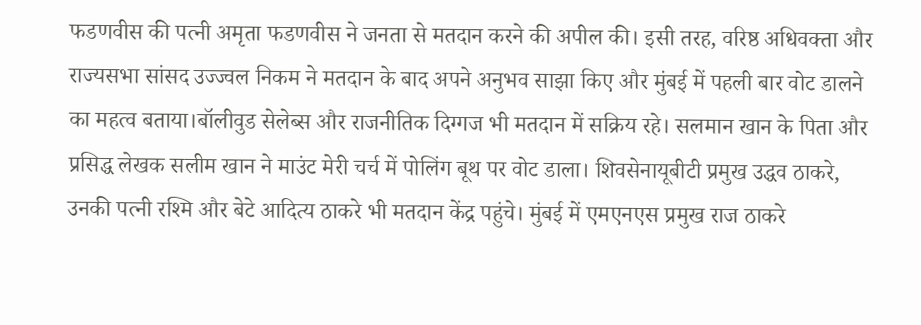फडणवीस की पत्नी अमृता फडणवीस ने जनता से मतदान करने की अपील की। इसी तरह, वरिष्ठ अधिवक्ता और राज्यसभा सांसद उज्ज्वल निकम ने मतदान के बाद अपने अनुभव साझा किए और मुंबई में पहली बार वोट डालने का महत्व बताया।बॉलीवुड सेलेब्स और राजनीतिक दिग्गज भी मतदान में सक्रिय रहे। सलमान खान के पिता और प्रसिद्ध लेखक सलीम खान ने माउंट मेरी चर्च में पोलिंग बूथ पर वोट डाला। शिवसेनायूबीटी प्रमुख उद्धव ठाकरे, उनकी पत्नी रश्मि और बेटे आदित्य ठाकरे भी मतदान केंद्र पहुंचे। मुंबई में एमएनएस प्रमुख राज ठाकरे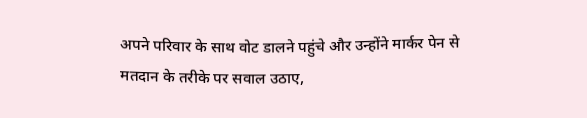अपने परिवार के साथ वोट डालने पहुंचे और उन्होंने मार्कर पेन से मतदान के तरीके पर सवाल उठाए,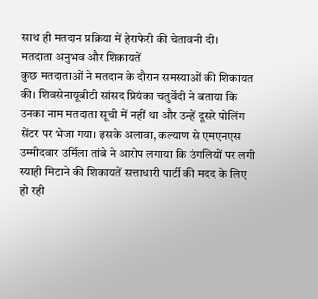साथ ही मतदान प्रक्रिया में हेराफेरी की चेतावनी दी।
मतदाता अनुभव और शिकायतें
कुछ मतदाताओं ने मतदान के दौरान समस्याओं की शिकायत की। शिवसेनायूबीटी सांसद प्रियंका चतुर्वेदी ने बताया कि उनका नाम मतदाता सूची में नहीं था और उन्हें दूसरे पोलिंग सेंटर पर भेजा गया। इसके अलावा, कल्याण से एमएनएस उम्मीदवार उर्मिला तांबे ने आरोप लगाया कि उंगलियों पर लगी स्याही मिटाने की शिकायतें सत्ताधारी पार्टी की मदद के लिए हो रही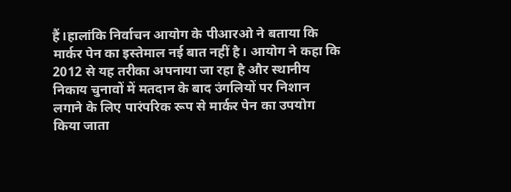हैं।हालांकि निर्वाचन आयोग के पीआरओ ने बताया कि मार्कर पेन का इस्तेमाल नई बात नहीं है। आयोग ने कहा कि 2012 से यह तरीका अपनाया जा रहा है और स्थानीय निकाय चुनावों में मतदान के बाद उंगलियों पर निशान लगाने के लिए पारंपरिक रूप से मार्कर पेन का उपयोग किया जाता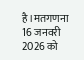है।मतगणना 16 जनवरी 2026 को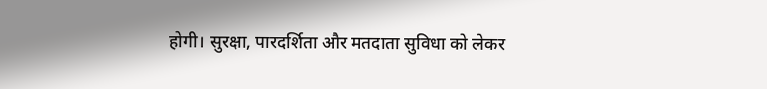होगी। सुरक्षा, पारदर्शिता और मतदाता सुविधा को लेकर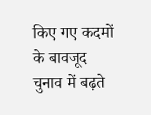किए गए कदमों के बावजूद चुनाव में बढ़ते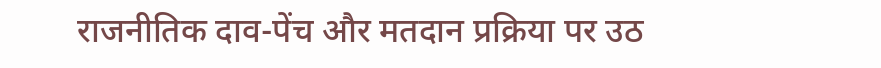राजनीतिक दाव-पेंच और मतदान प्रक्रिया पर उठ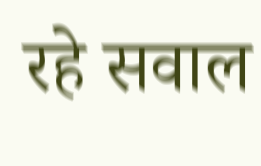रहे सवाल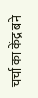चर्चा का केंद्र बने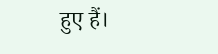हुए हैं।